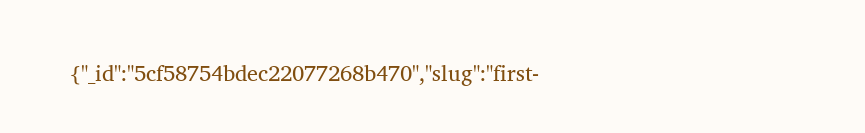{"_id":"5cf58754bdec22077268b470","slug":"first-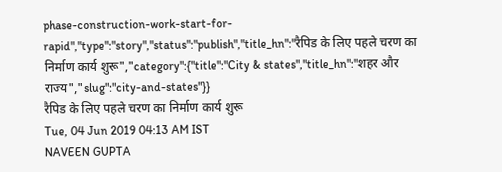phase-construction-work-start-for-rapid","type":"story","status":"publish","title_hn":"रैपिड के लिए पहले चरण का निर्माण कार्य शुरू","category":{"title":"City & states","title_hn":"शहर और राज्य","slug":"city-and-states"}}
रैपिड के लिए पहले चरण का निर्माण कार्य शुरू
Tue, 04 Jun 2019 04:13 AM IST
NAVEEN GUPTA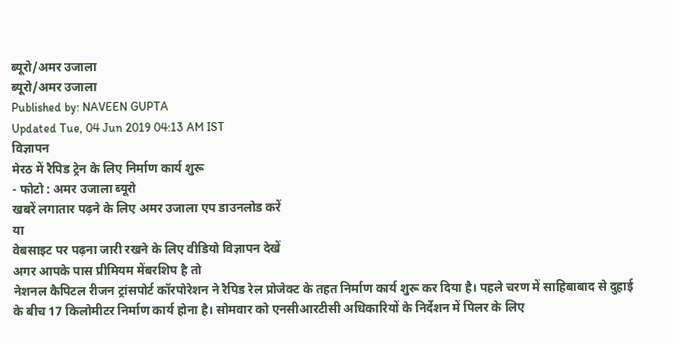ब्यूरो/अमर उजाला
ब्यूरो/अमर उजाला
Published by: NAVEEN GUPTA
Updated Tue, 04 Jun 2019 04:13 AM IST
विज्ञापन
मेरठ में रैपिड ट्रेन के लिए निर्माण कार्य शुरू
- फोटो : अमर उजाला ब्यूरो
खबरें लगातार पढ़ने के लिए अमर उजाला एप डाउनलोड करें
या
वेबसाइट पर पढ़ना जारी रखने के लिए वीडियो विज्ञापन देखें
अगर आपके पास प्रीमियम मेंबरशिप है तो
नेशनल कैपिटल रीजन ट्रांसपोर्ट कॉरपोरेशन ने रैपिड रेल प्रोजेक्ट के तहत निर्माण कार्य शुरू कर दिया है। पहले चरण में साहिबाबाद से दुहाई के बीच 17 किलोमीटर निर्माण कार्य होना है। सोमवार को एनसीआरटीसी अधिकारियों के निर्देशन में पिलर के लिए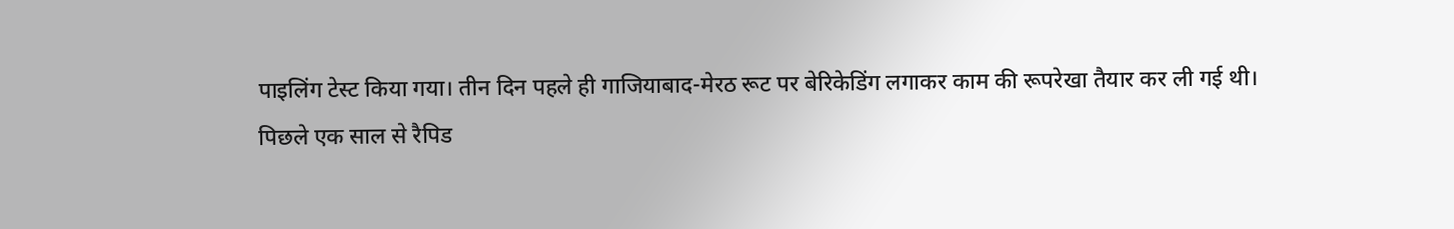पाइलिंग टेस्ट किया गया। तीन दिन पहले ही गाजियाबाद-मेरठ रूट पर बेरिकेडिंग लगाकर काम की रूपरेखा तैयार कर ली गई थी।
पिछले एक साल से रैपिड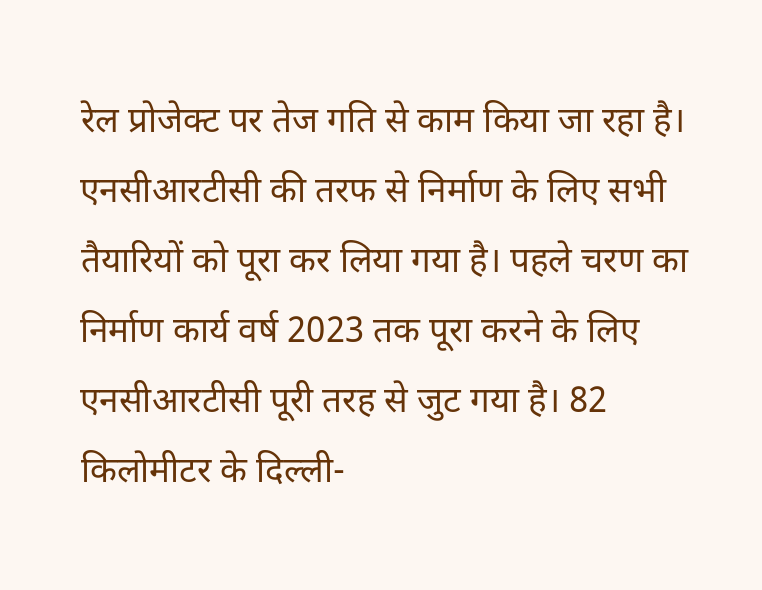रेल प्रोजेक्ट पर तेज गति से काम किया जा रहा है। एनसीआरटीसी की तरफ से निर्माण के लिए सभी तैयारियों को पूरा कर लिया गया है। पहले चरण का निर्माण कार्य वर्ष 2023 तक पूरा करने के लिए एनसीआरटीसी पूरी तरह से जुट गया है। 82 किलोमीटर के दिल्ली-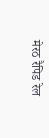मेरठ रैपिड रेल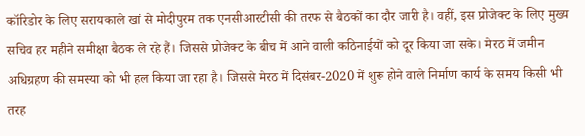कॉरिडोर के लिए सरायकाले खां से मोदीपुरम तक एनसीआरटीसी की तरफ से बैठकों का दौर जारी है। वहीं, इस प्रोजेक्ट के लिए मुख्य सचिव हर महीने समीक्षा बैठक ले रहे हैं। जिससे प्रोजेक्ट के बीच में आने वाली कठिनाईयों को दूर किया जा सके। मेरठ में जमीन अधिग्रहण की समस्या को भी हल किया जा रहा है। जिससे मेरठ में दिसंबर-2020 में शुरू होने वाले निर्माण कार्य के समय किसी भी तरह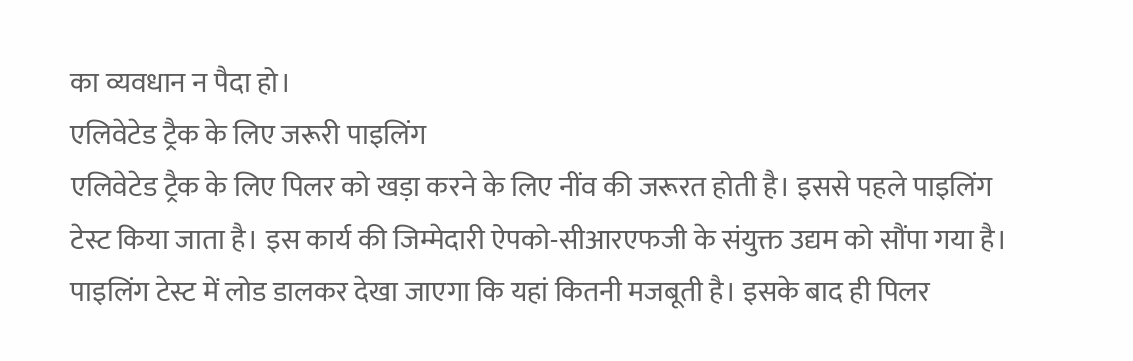का व्यवधान न पैदा हो।
एलिवेटेड ट्रैक के लिए जरूरी पाइलिंग
एलिवेटेड ट्रैक के लिए पिलर को खड़ा करने के लिए नींव की जरूरत होती है। इससे पहले पाइलिंग टेस्ट किया जाता है। इस कार्य की जिम्मेदारी ऐपको-सीआरएफजी के संयुक्त उद्यम को सौंपा गया है। पाइलिंग टेस्ट में लोड डालकर देखा जाएगा कि यहां कितनी मजबूती है। इसके बाद ही पिलर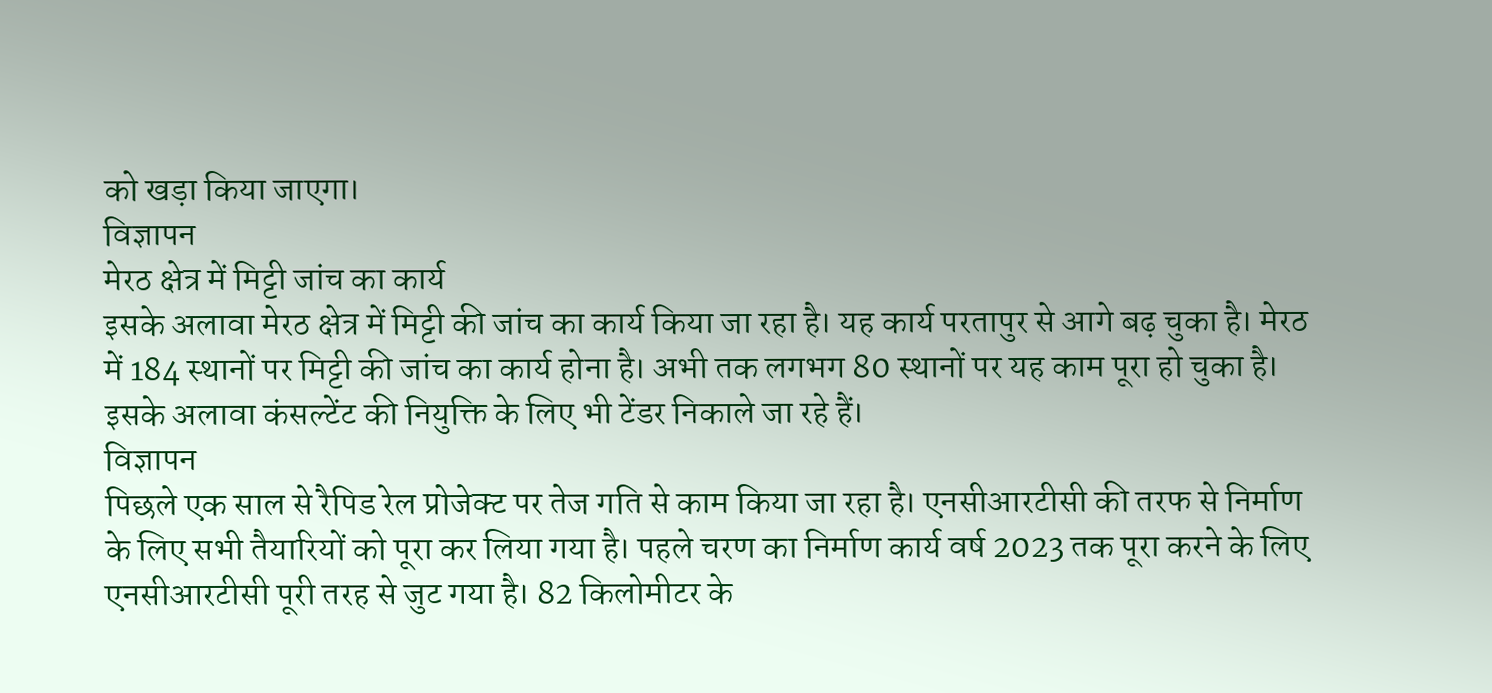को खड़ा किया जाएगा।
विज्ञापन
मेरठ क्षेत्र में मिट्टी जांच का कार्य
इसके अलावा मेरठ क्षेत्र में मिट्टी की जांच का कार्य किया जा रहा है। यह कार्य परतापुर से आगे बढ़ चुका है। मेरठ में 184 स्थानों पर मिट्टी की जांच का कार्य होना है। अभी तक लगभग 80 स्थानों पर यह काम पूरा हो चुका है। इसके अलावा कंसल्टेंट की नियुक्ति के लिए भी टेंडर निकाले जा रहे हैं।
विज्ञापन
पिछले एक साल से रैपिड रेल प्रोजेक्ट पर तेज गति से काम किया जा रहा है। एनसीआरटीसी की तरफ से निर्माण के लिए सभी तैयारियों को पूरा कर लिया गया है। पहले चरण का निर्माण कार्य वर्ष 2023 तक पूरा करने के लिए एनसीआरटीसी पूरी तरह से जुट गया है। 82 किलोमीटर के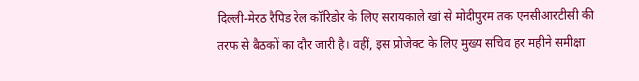दिल्ली-मेरठ रैपिड रेल कॉरिडोर के लिए सरायकाले खां से मोदीपुरम तक एनसीआरटीसी की तरफ से बैठकों का दौर जारी है। वहीं, इस प्रोजेक्ट के लिए मुख्य सचिव हर महीने समीक्षा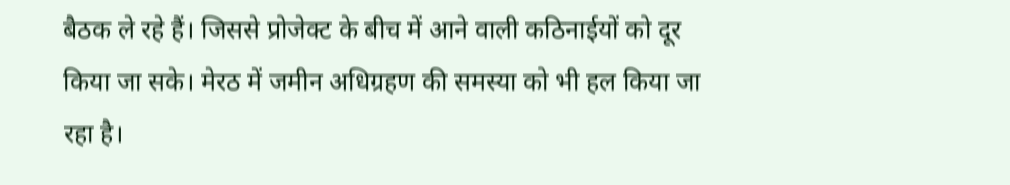बैठक ले रहे हैं। जिससे प्रोजेक्ट के बीच में आने वाली कठिनाईयों को दूर किया जा सके। मेरठ में जमीन अधिग्रहण की समस्या को भी हल किया जा रहा है।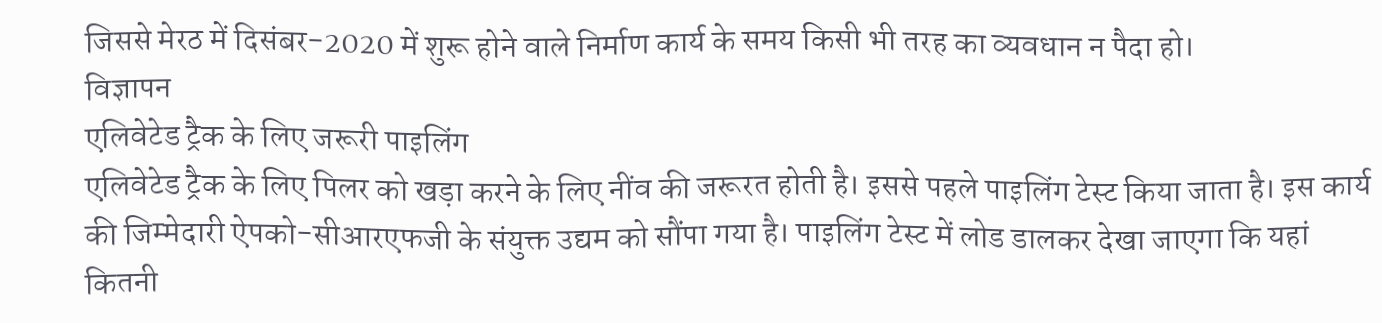जिससे मेरठ में दिसंबर-2020 में शुरू होने वाले निर्माण कार्य के समय किसी भी तरह का व्यवधान न पैदा हो।
विज्ञापन
एलिवेटेड ट्रैक के लिए जरूरी पाइलिंग
एलिवेटेड ट्रैक के लिए पिलर को खड़ा करने के लिए नींव की जरूरत होती है। इससे पहले पाइलिंग टेस्ट किया जाता है। इस कार्य की जिम्मेदारी ऐपको-सीआरएफजी के संयुक्त उद्यम को सौंपा गया है। पाइलिंग टेस्ट में लोड डालकर देखा जाएगा कि यहां कितनी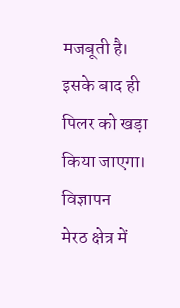मजबूती है। इसके बाद ही पिलर को खड़ा किया जाएगा।
विज्ञापन
मेरठ क्षेत्र में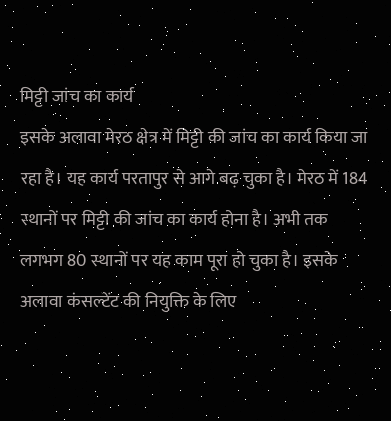मिट्टी जांच का कार्य
इसके अलावा मेरठ क्षेत्र में मिट्टी की जांच का कार्य किया जा रहा है। यह कार्य परतापुर से आगे बढ़ चुका है। मेरठ में 184 स्थानों पर मिट्टी की जांच का कार्य होना है। अभी तक लगभग 80 स्थानों पर यह काम पूरा हो चुका है। इसके अलावा कंसल्टेंट की नियुक्ति के लिए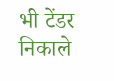भी टेंडर निकाले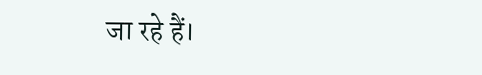जा रहे हैं।